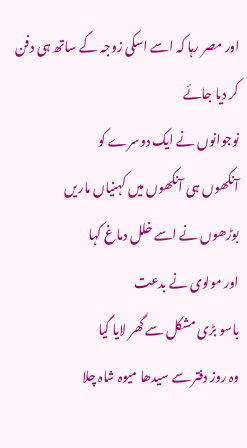اور مصر رہا کہ اسے اسکی زوجہ کے ساتھ ہی دفن کر دیا جائے
نوجوانوں نے ایک دوسرے کو
آنکھوں ہی آنکھوں میں کہنیاں ماریں
بوڑھوں نے اسے خلل دماغ کہا
اور مولوی نے بدعت
باسو بڑی مشکل سے گھر لایا گیا
وہ روز دفتر سے سیدھا میوہ شاہ چلا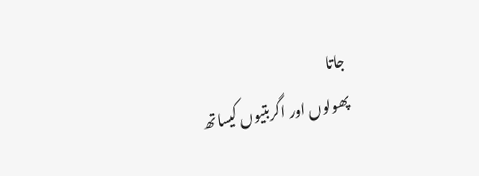جاتا
پھولوں اور اگربتیوں کیساتھ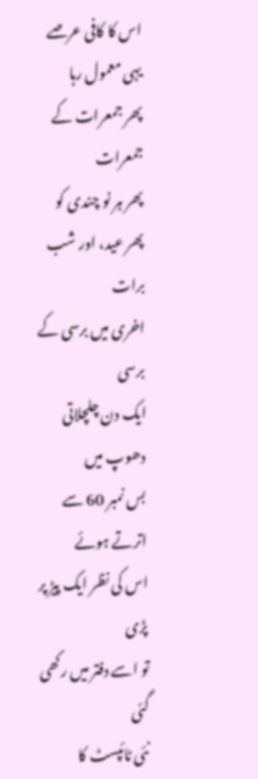اس کا کافی عرصے یہی معمول رہا
پھر جمعرات کے جمعرات
پھر ہر نو چندی کو
پھر عید، اور شب برات
اخری میں برسی کے برسی
ایک دن چلچلاتی دھوپ میں
بس نمبر 60 سے اترتے ہوئے
اس کی نظر ایک پیڑ پر پڑی
تو اسے دفتر میں رکھی گئی
نئی ٹائپسٹ کا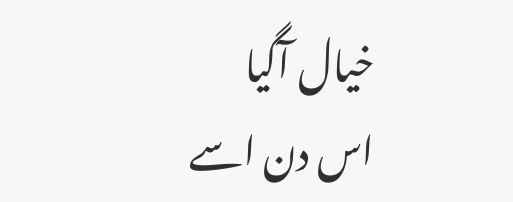خیال آگیا
اس دن اسے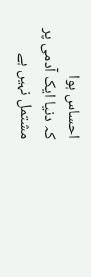احساس ہوا
کہ دنیا ایک آدمی پر مشتمل نہیں ہے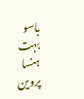باسو بہت ہنسا
پروین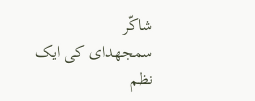شاکّر
سمجھدای کی ایک نظم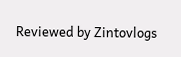Reviewed by Zintovlogs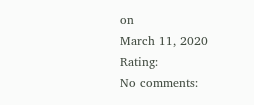on
March 11, 2020
Rating:
No comments: